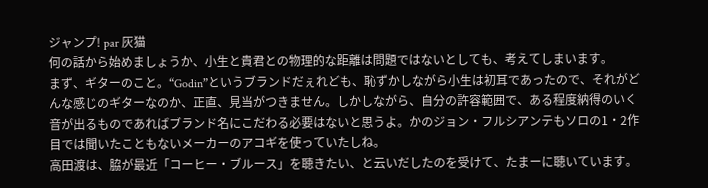ジャンプ! par 灰猫
何の話から始めましょうか、小生と貴君との物理的な距離は問題ではないとしても、考えてしまいます。
まず、ギターのこと。“Godin”というブランドだぇれども、恥ずかしながら小生は初耳であったので、それがどんな感じのギターなのか、正直、見当がつきません。しかしながら、自分の許容範囲で、ある程度納得のいく音が出るものであればブランド名にこだわる必要はないと思うよ。かのジョン・フルシアンテもソロの1・2作目では聞いたこともないメーカーのアコギを使っていたしね。
高田渡は、脇が最近「コーヒー・ブルース」を聴きたい、と云いだしたのを受けて、たまーに聴いています。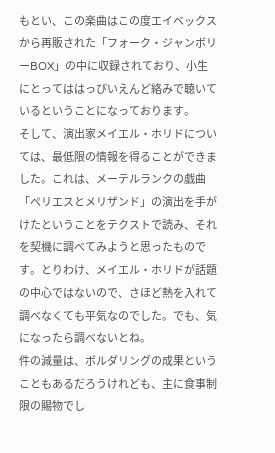もとい、この楽曲はこの度エイベックスから再販された「フォーク・ジャンボリーBOX」の中に収録されており、小生にとってははっぴいえんど絡みで聴いているということになっております。
そして、演出家メイエル・ホリドについては、最低限の情報を得ることができました。これは、メーテルランクの戯曲「ペリエスとメリザンド」の演出を手がけたということをテクストで読み、それを契機に調べてみようと思ったものです。とりわけ、メイエル・ホリドが話題の中心ではないので、さほど熱を入れて調べなくても平気なのでした。でも、気になったら調べないとね。
件の減量は、ボルダリングの成果ということもあるだろうけれども、主に食事制限の賜物でし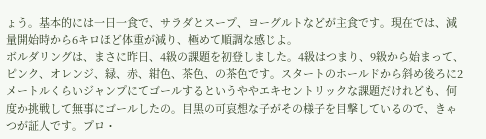ょう。基本的には一日一食で、サラダとスープ、ヨーグルトなどが主食です。現在では、減量開始時から6キロほど体重が減り、極めて順調な感じよ。
ボルダリングは、まさに昨日、4級の課題を初登しました。4級はつまり、9級から始まって、ピンク、オレンジ、緑、赤、紺色、茶色、の茶色です。スタートのホールドから斜め後ろに2メートルくらいジャンプにてゴールするというややエキセントリックな課題だけれども、何度か挑戦して無事にゴールしたの。目黒の可哀想な子がその様子を目撃しているので、きゃつが証人です。プロ・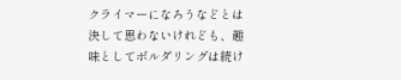クライマーになろうなどとは決して思わないけれども、趣味としてボルダリングは続け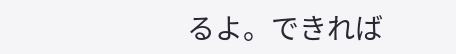るよ。できれば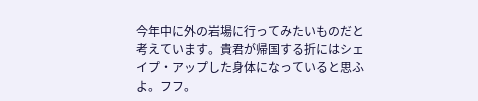今年中に外の岩場に行ってみたいものだと考えています。貴君が帰国する折にはシェイプ・アップした身体になっていると思ふよ。フフ。